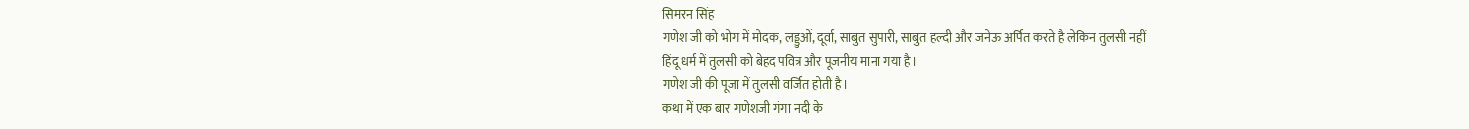सिमरन सिंह
गणेश जी को भोग में मोदक, लड्डुओं, दूर्वा, साबुत सुपारी, साबुत हल्दी और जनेऊ अर्पित करते है लेकिन तुलसी नहीं
हिंदू धर्म में तुलसी को बेहद पवित्र और पूजनीय माना गया है।
गणेश जी की पूजा में तुलसी वर्जित होती है।
कथा में एक बार गणेशजी गंगा नदी के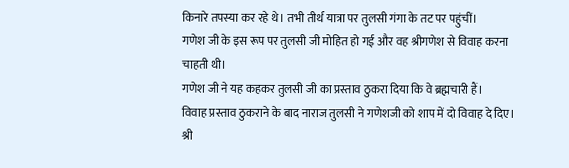किनारे तपस्या कर रहे थे। तभी तीर्थ यात्रा पर तुलसी गंगा के तट पर पहुंचीं।
गणेश जी के इस रूप पर तुलसी जी मोहित हो गई और वह श्रीगणेश से विवाह करना चाहती थी।
गणेश जी ने यह कहकर तुलसी जी का प्रस्ताव ठुकरा दिया कि वे ब्रह्मचारी हैं।
विवाह प्रस्ताव ठुकराने के बाद नाराज तुलसी ने गणेशजी को शाप में दो विवाह दे दिए।
श्री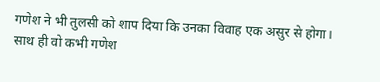गणेश ने भी तुलसी को शाप दिया कि उनका विवाह एक असुर से होगा। साथ ही वो कभी गणेश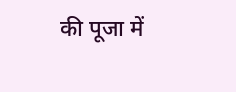की पूजा में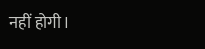नहीं होगी।